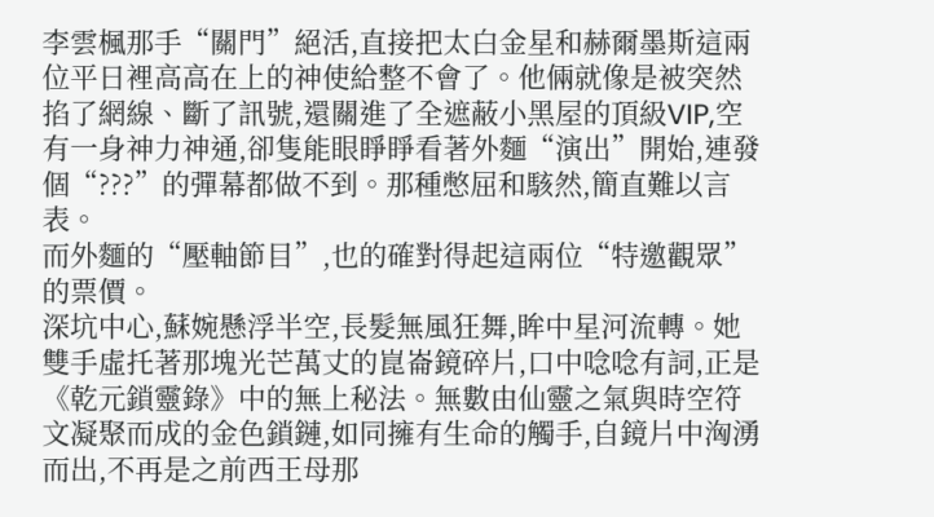李雲楓那手“關門”絕活,直接把太白金星和赫爾墨斯這兩位平日裡高高在上的神使給整不會了。他倆就像是被突然掐了網線、斷了訊號,還關進了全遮蔽小黑屋的頂級VIP,空有一身神力神通,卻隻能眼睜睜看著外麵“演出”開始,連發個“???”的彈幕都做不到。那種憋屈和駭然,簡直難以言表。
而外麵的“壓軸節目”,也的確對得起這兩位“特邀觀眾”的票價。
深坑中心,蘇婉懸浮半空,長髮無風狂舞,眸中星河流轉。她雙手虛托著那塊光芒萬丈的崑崙鏡碎片,口中唸唸有詞,正是《乾元鎖靈錄》中的無上秘法。無數由仙靈之氣與時空符文凝聚而成的金色鎖鏈,如同擁有生命的觸手,自鏡片中洶湧而出,不再是之前西王母那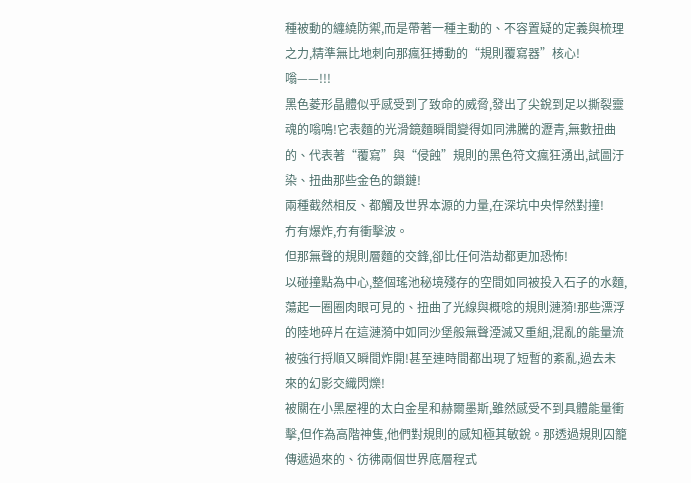種被動的纏繞防禦,而是帶著一種主動的、不容置疑的定義與梳理之力,精準無比地刺向那瘋狂搏動的“規則覆寫器”核心!
嗡——!!!
黑色菱形晶體似乎感受到了致命的威脅,發出了尖銳到足以撕裂靈魂的嗡鳴!它表麵的光滑鏡麵瞬間變得如同沸騰的瀝青,無數扭曲的、代表著“覆寫”與“侵蝕”規則的黑色符文瘋狂湧出,試圖汙染、扭曲那些金色的鎖鏈!
兩種截然相反、都觸及世界本源的力量,在深坑中央悍然對撞!
冇有爆炸,冇有衝擊波。
但那無聲的規則層麵的交鋒,卻比任何浩劫都更加恐怖!
以碰撞點為中心,整個瑤池秘境殘存的空間如同被投入石子的水麵,蕩起一圈圈肉眼可見的、扭曲了光線與概唸的規則漣漪!那些漂浮的陸地碎片在這漣漪中如同沙堡般無聲湮滅又重組,混亂的能量流被強行捋順又瞬間炸開!甚至連時間都出現了短暫的紊亂,過去未來的幻影交織閃爍!
被關在小黑屋裡的太白金星和赫爾墨斯,雖然感受不到具體能量衝擊,但作為高階神隻,他們對規則的感知極其敏銳。那透過規則囚籠傳遞過來的、彷彿兩個世界底層程式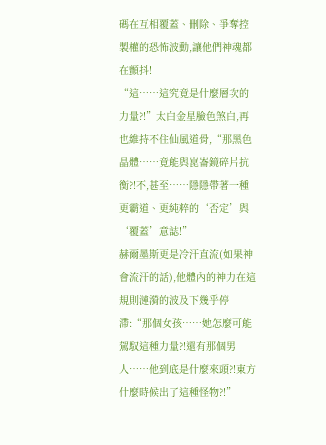碼在互相覆蓋、刪除、爭奪控製權的恐怖波動,讓他們神魂都在顫抖!
“這……這究竟是什麼層次的力量?!”太白金星臉色煞白,再也維持不住仙風道骨,“那黑色晶體……竟能與崑崙鏡碎片抗衡?!不,甚至……隱隱帶著一種更霸道、更純粹的‘否定’與‘覆蓋’意誌!”
赫爾墨斯更是冷汗直流(如果神會流汗的話),他體內的神力在這規則漣漪的波及下幾乎停滯:“那個女孩……她怎麼可能駕馭這種力量?!還有那個男人……他到底是什麼來頭?!東方什麼時候出了這種怪物?!”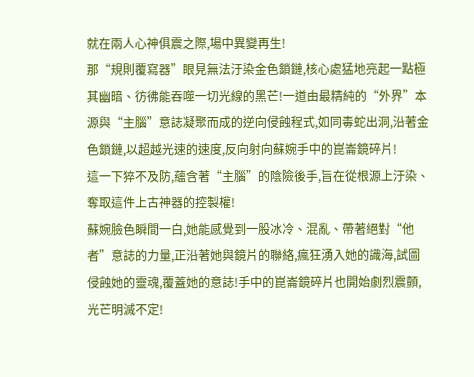就在兩人心神俱震之際,場中異變再生!
那“規則覆寫器”眼見無法汙染金色鎖鏈,核心處猛地亮起一點極其幽暗、彷彿能吞噬一切光線的黑芒!一道由最精純的“外界”本源與“主腦”意誌凝聚而成的逆向侵蝕程式,如同毒蛇出洞,沿著金色鎖鏈,以超越光速的速度,反向射向蘇婉手中的崑崙鏡碎片!
這一下猝不及防,蘊含著“主腦”的陰險後手,旨在從根源上汙染、奪取這件上古神器的控製權!
蘇婉臉色瞬間一白,她能感覺到一股冰冷、混亂、帶著絕對“他者”意誌的力量,正沿著她與鏡片的聯絡,瘋狂湧入她的識海,試圖侵蝕她的靈魂,覆蓋她的意誌!手中的崑崙鏡碎片也開始劇烈震顫,光芒明滅不定!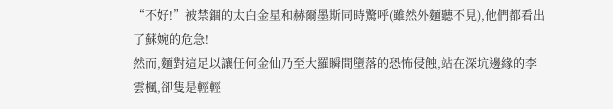“不好!”被禁錮的太白金星和赫爾墨斯同時驚呼(雖然外麵聽不見),他們都看出了蘇婉的危急!
然而,麵對這足以讓任何金仙乃至大羅瞬間墮落的恐怖侵蝕,站在深坑邊緣的李雲楓,卻隻是輕輕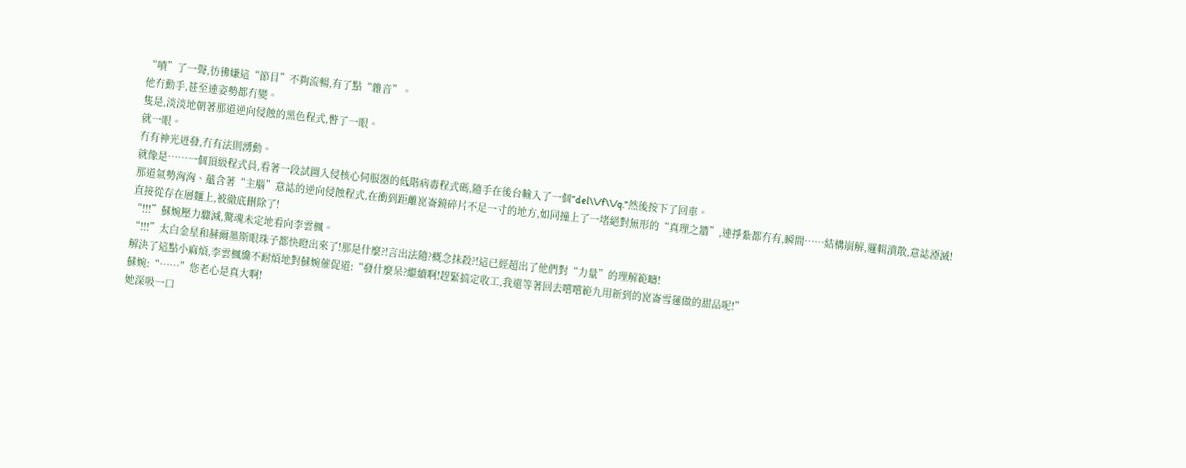“嘖”了一聲,彷彿嫌這“節目”不夠流暢,有了點“雜音”。
他冇動手,甚至連姿勢都冇變。
隻是,淡淡地朝著那道逆向侵蝕的黑色程式,瞥了一眼。
就一眼。
冇有神光迸發,冇有法則湧動。
就像是……一個頂級程式員,看著一段試圖入侵核心伺服器的低階病毒程式碼,隨手在後台輸入了一個“del\\/f\\/q.”然後按下了回車。
那道氣勢洶洶、蘊含著“主腦”意誌的逆向侵蝕程式,在衝到距離崑崙鏡碎片不足一寸的地方,如同撞上了一堵絕對無形的“真理之牆”,連掙紮都冇有,瞬間……結構崩解,邏輯潰散,意誌湮滅!
直接從存在層麵上,被徹底刪除了!
“!!!”蘇婉壓力驟減,驚魂未定地看向李雲楓。
“!!!”太白金星和赫爾墨斯眼珠子都快瞪出來了!那是什麼?!言出法隨?概念抹殺?!這已經超出了他們對“力量”的理解範疇!
解決了這點小麻煩,李雲楓纔不耐煩地對蘇婉催促道:“發什麼呆?繼續啊!趕緊搞定收工,我還等著回去嚐嚐範九用新到的崑崙雪蓮做的甜品呢!”
蘇婉:“……”您老心是真大啊!
她深吸一口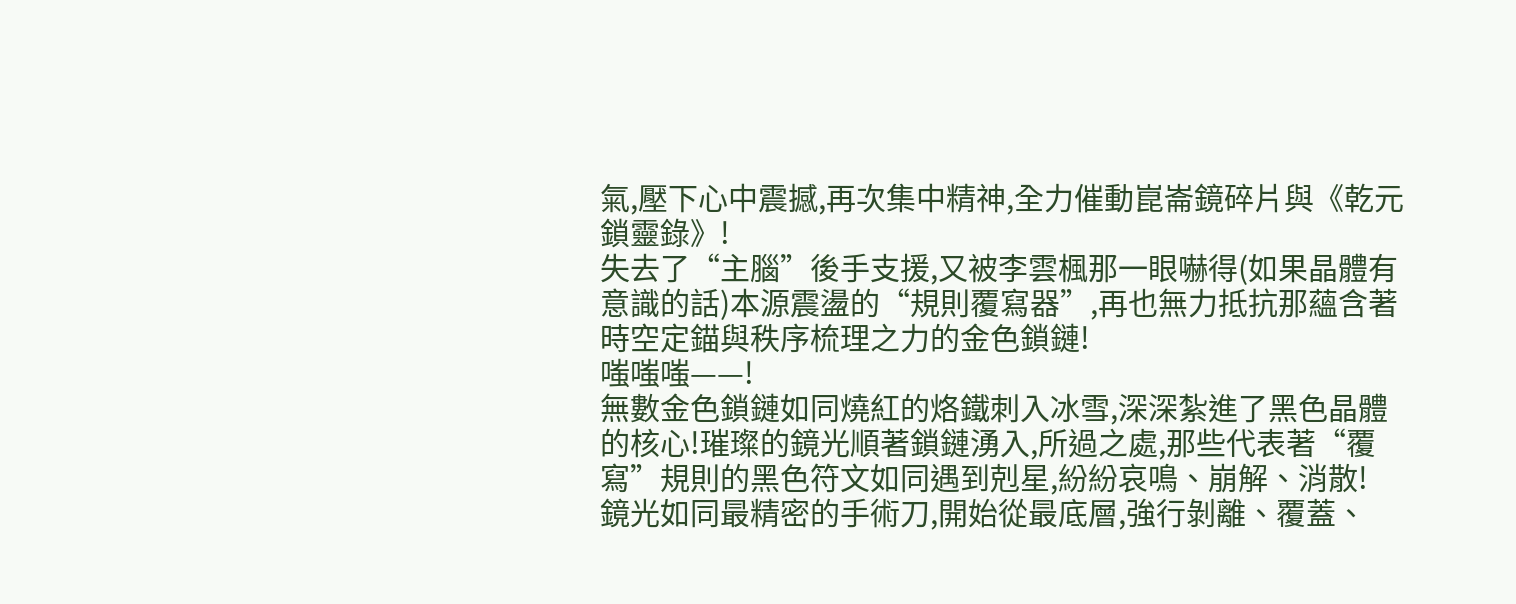氣,壓下心中震撼,再次集中精神,全力催動崑崙鏡碎片與《乾元鎖靈錄》!
失去了“主腦”後手支援,又被李雲楓那一眼嚇得(如果晶體有意識的話)本源震盪的“規則覆寫器”,再也無力抵抗那蘊含著時空定錨與秩序梳理之力的金色鎖鏈!
嗤嗤嗤——!
無數金色鎖鏈如同燒紅的烙鐵刺入冰雪,深深紮進了黑色晶體的核心!璀璨的鏡光順著鎖鏈湧入,所過之處,那些代表著“覆寫”規則的黑色符文如同遇到剋星,紛紛哀鳴、崩解、消散!
鏡光如同最精密的手術刀,開始從最底層,強行剝離、覆蓋、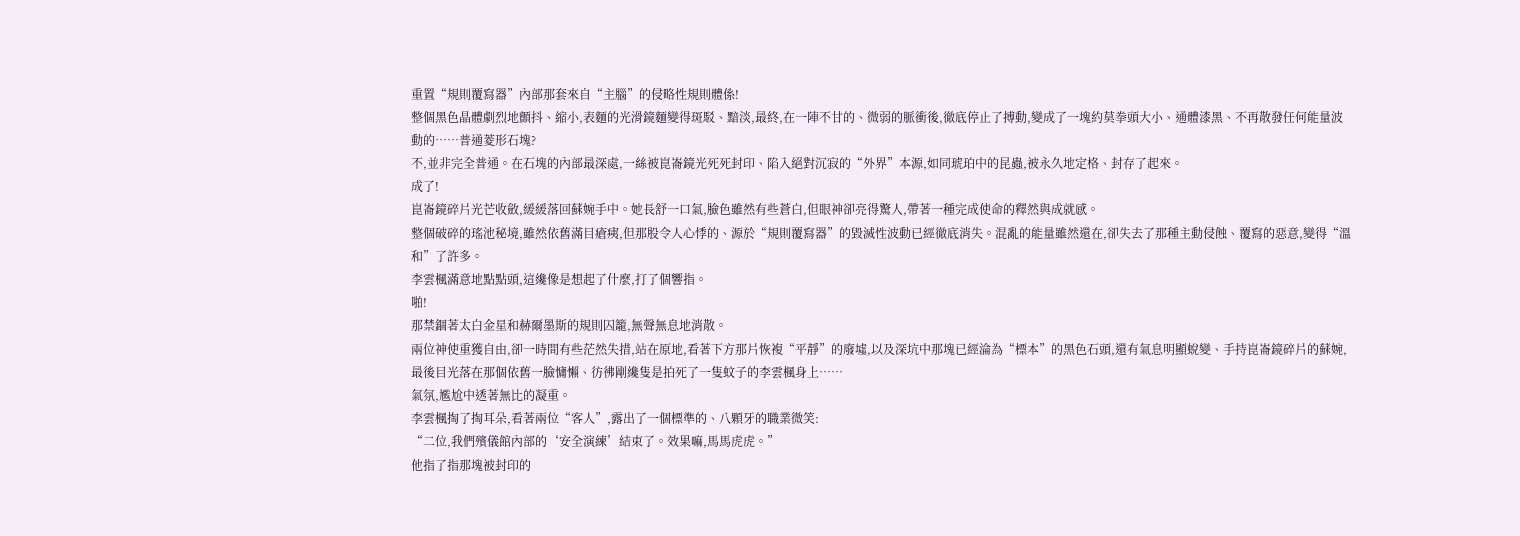重置“規則覆寫器”內部那套來自“主腦”的侵略性規則體係!
整個黑色晶體劇烈地顫抖、縮小,表麵的光滑鏡麵變得斑駁、黯淡,最終,在一陣不甘的、微弱的脈衝後,徹底停止了搏動,變成了一塊約莫拳頭大小、通體漆黑、不再散發任何能量波動的……普通菱形石塊?
不,並非完全普通。在石塊的內部最深處,一絲被崑崙鏡光死死封印、陷入絕對沉寂的“外界”本源,如同琥珀中的昆蟲,被永久地定格、封存了起來。
成了!
崑崙鏡碎片光芒收斂,緩緩落回蘇婉手中。她長舒一口氣,臉色雖然有些蒼白,但眼神卻亮得驚人,帶著一種完成使命的釋然與成就感。
整個破碎的瑤池秘境,雖然依舊滿目瘡痍,但那股令人心悸的、源於“規則覆寫器”的毀滅性波動已經徹底消失。混亂的能量雖然還在,卻失去了那種主動侵蝕、覆寫的惡意,變得“溫和”了許多。
李雲楓滿意地點點頭,這纔像是想起了什麼,打了個響指。
啪!
那禁錮著太白金星和赫爾墨斯的規則囚籠,無聲無息地消散。
兩位神使重獲自由,卻一時間有些茫然失措,站在原地,看著下方那片恢複“平靜”的廢墟,以及深坑中那塊已經淪為“標本”的黑色石頭,還有氣息明顯蛻變、手持崑崙鏡碎片的蘇婉,最後目光落在那個依舊一臉慵懶、彷彿剛纔隻是拍死了一隻蚊子的李雲楓身上……
氣氛,尷尬中透著無比的凝重。
李雲楓掏了掏耳朵,看著兩位“客人”,露出了一個標準的、八顆牙的職業微笑:
“二位,我們殯儀館內部的‘安全演練’結束了。效果嘛,馬馬虎虎。”
他指了指那塊被封印的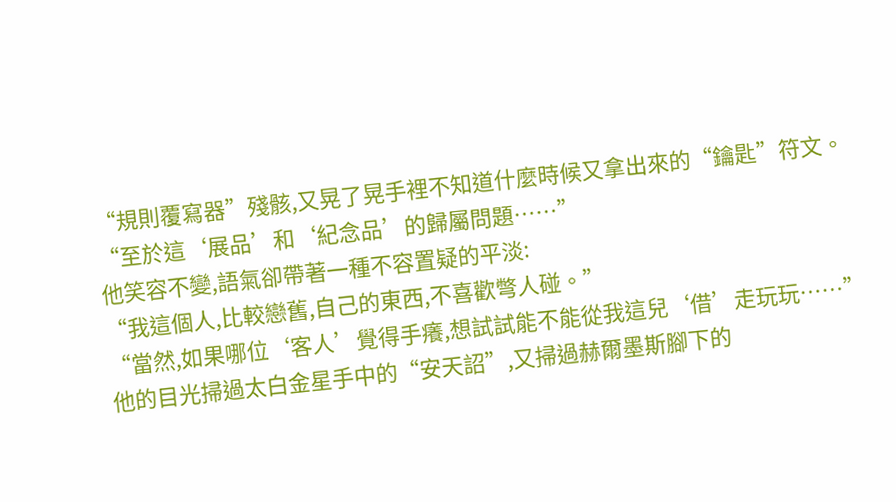“規則覆寫器”殘骸,又晃了晃手裡不知道什麼時候又拿出來的“鑰匙”符文。
“至於這‘展品’和‘紀念品’的歸屬問題……”
他笑容不變,語氣卻帶著一種不容置疑的平淡:
“我這個人,比較戀舊,自己的東西,不喜歡彆人碰。”
“當然,如果哪位‘客人’覺得手癢,想試試能不能從我這兒‘借’走玩玩……”
他的目光掃過太白金星手中的“安天詔”,又掃過赫爾墨斯腳下的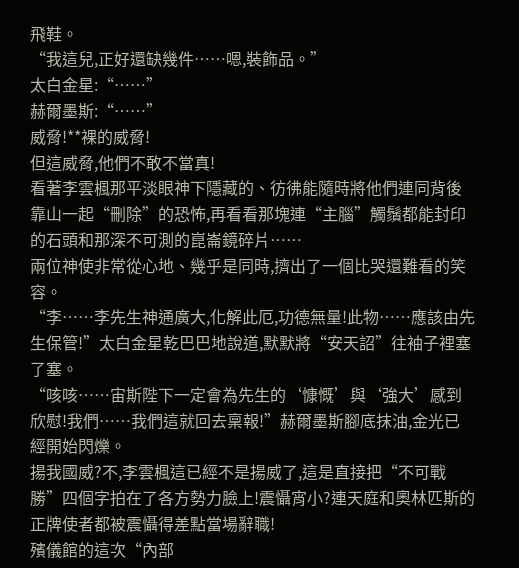飛鞋。
“我這兒,正好還缺幾件……嗯,裝飾品。”
太白金星:“……”
赫爾墨斯:“……”
威脅!**裸的威脅!
但這威脅,他們不敢不當真!
看著李雲楓那平淡眼神下隱藏的、彷彿能隨時將他們連同背後靠山一起“刪除”的恐怖,再看看那塊連“主腦”觸鬚都能封印的石頭和那深不可測的崑崙鏡碎片……
兩位神使非常從心地、幾乎是同時,擠出了一個比哭還難看的笑容。
“李……李先生神通廣大,化解此厄,功德無量!此物……應該由先生保管!”太白金星乾巴巴地說道,默默將“安天詔”往袖子裡塞了塞。
“咳咳……宙斯陛下一定會為先生的‘慷慨’與‘強大’感到欣慰!我們……我們這就回去稟報!”赫爾墨斯腳底抹油,金光已經開始閃爍。
揚我國威?不,李雲楓這已經不是揚威了,這是直接把“不可戰勝”四個字拍在了各方勢力臉上!震懾宵小?連天庭和奧林匹斯的正牌使者都被震懾得差點當場辭職!
殯儀館的這次“內部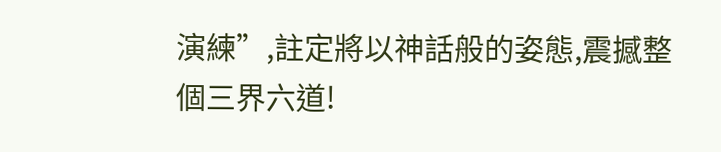演練”,註定將以神話般的姿態,震撼整個三界六道!